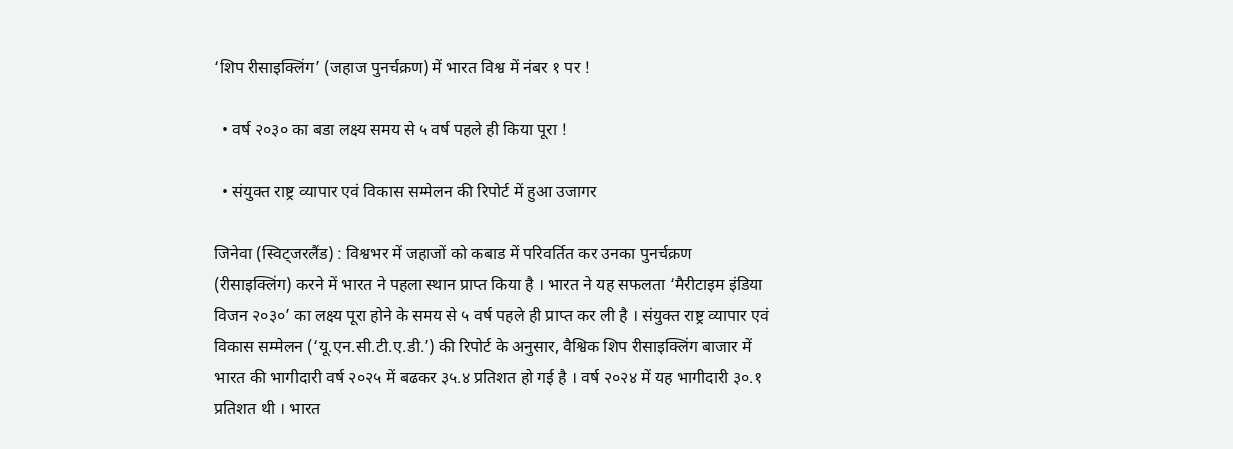‘शिप रीसाइक्लिंग’ (जहाज पुनर्चक्रण) में भारत विश्व में नंबर १ पर !

  • वर्ष २०३० का बडा लक्ष्य समय से ५ वर्ष पहले ही किया पूरा !

  • संयुक्त राष्ट्र व्यापार एवं विकास सम्मेलन की रिपोर्ट में हुआ उजागर

जिनेवा (स्विट्जरलैंड) : विश्वभर में जहाजों को कबाड में परिवर्तित कर उनका पुनर्चक्रण (रीसाइक्लिंग) करने में भारत ने पहला स्थान प्राप्त किया है । भारत ने यह सफलता ‘मैरीटाइम इंडिया विजन २०३०’ का लक्ष्य पूरा होने के समय से ५ वर्ष पहले ही प्राप्त कर ली है । संयुक्त राष्ट्र व्यापार एवं विकास सम्मेलन (‘यू.एन.सी.टी.ए.डी.’) की रिपोर्ट के अनुसार, वैश्विक शिप रीसाइक्लिंग बाजार में भारत की भागीदारी वर्ष २०२५ में बढकर ३५.४ प्रतिशत हो गई है । वर्ष २०२४ में यह भागीदारी ३०.१ प्रतिशत थी । भारत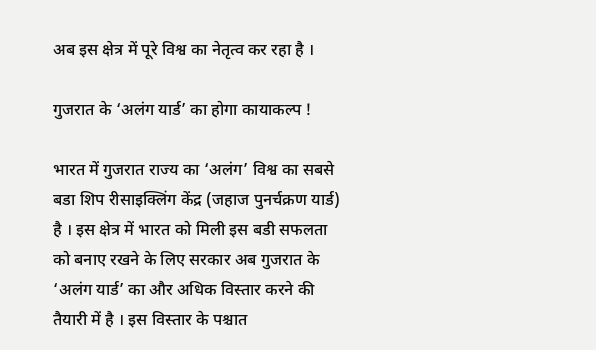अब इस क्षेत्र में पूरे विश्व का नेतृत्व कर रहा है ।

गुजरात के ‘अलंग यार्ड’ का होगा कायाकल्प !

भारत में गुजरात राज्य का ‘अलंग’ विश्व का सबसे बडा शिप रीसाइक्लिंग केंद्र (जहाज पुनर्चक्रण यार्ड) है । इस क्षेत्र में भारत को मिली इस बडी सफलता को बनाए रखने के लिए सरकार अब गुजरात के ‘अलंग यार्ड’ का और अधिक विस्तार करने की तैयारी में है । इस विस्तार के पश्चात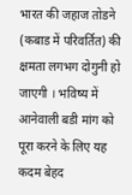भारत की जहाज तोडने (कबाड में परिवर्तित) की क्षमता लगभग दोगुनी हो जाएगी । भविष्य में आनेवाली बडी मांग को पूरा करने के लिए यह कदम बेहद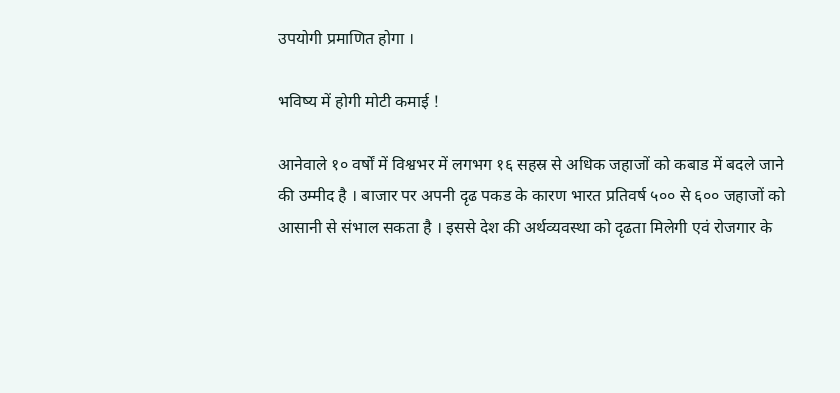उपयोगी प्रमाणित होगा ।

भविष्य में होगी मोटी कमाई !

आनेवाले १० वर्षों में विश्वभर में लगभग १६ सहस्र से अधिक जहाजों को कबाड में बदले जाने की उम्मीद है । बाजार पर अपनी दृढ पकड के कारण भारत प्रतिवर्ष ५०० से ६०० जहाजों को आसानी से संभाल सकता है । इससे देश की अर्थव्यवस्था को दृढता मिलेगी एवं रोजगार के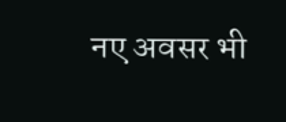नए अवसर भी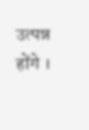उत्पन्न होंगे ।